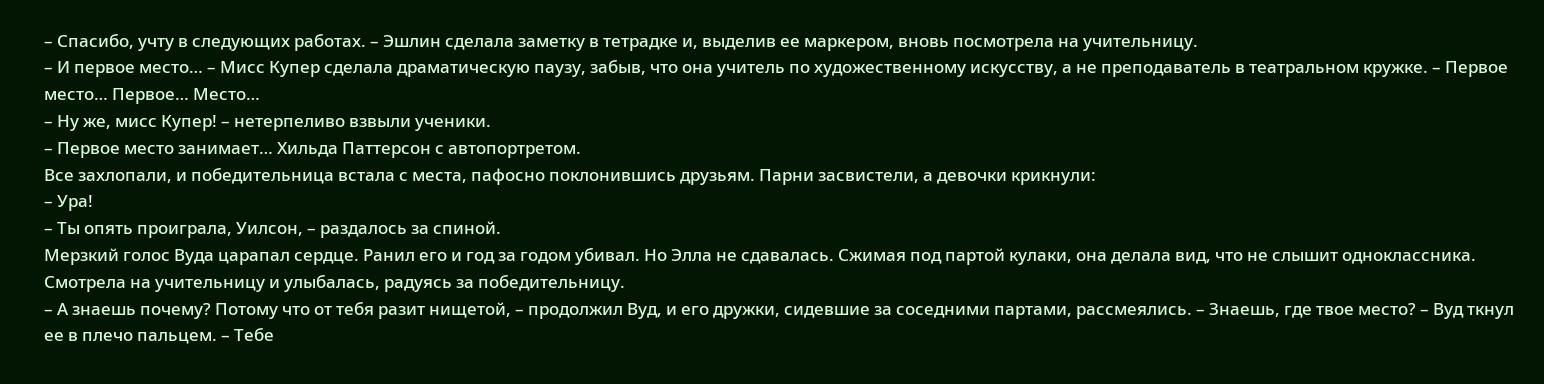– Спасибо, учту в следующих работах. – Эшлин сделала заметку в тетрадке и, выделив ее маркером, вновь посмотрела на учительницу.
– И первое место… – Мисс Купер сделала драматическую паузу, забыв, что она учитель по художественному искусству, а не преподаватель в театральном кружке. – Первое место… Первое… Место…
– Ну же, мисс Купер! – нетерпеливо взвыли ученики.
– Первое место занимает… Хильда Паттерсон с автопортретом.
Все захлопали, и победительница встала с места, пафосно поклонившись друзьям. Парни засвистели, а девочки крикнули:
– Ура!
– Ты опять проиграла, Уилсон, – раздалось за спиной.
Мерзкий голос Вуда царапал сердце. Ранил его и год за годом убивал. Но Элла не сдавалась. Сжимая под партой кулаки, она делала вид, что не слышит одноклассника. Смотрела на учительницу и улыбалась, радуясь за победительницу.
– А знаешь почему? Потому что от тебя разит нищетой, – продолжил Вуд, и его дружки, сидевшие за соседними партами, рассмеялись. – Знаешь, где твое место? – Вуд ткнул ее в плечо пальцем. – Тебе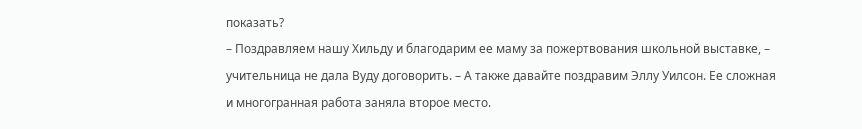показать?
– Поздравляем нашу Хильду и благодарим ее маму за пожертвования школьной выставке, – учительница не дала Вуду договорить. – А также давайте поздравим Эллу Уилсон. Ее сложная и многогранная работа заняла второе место.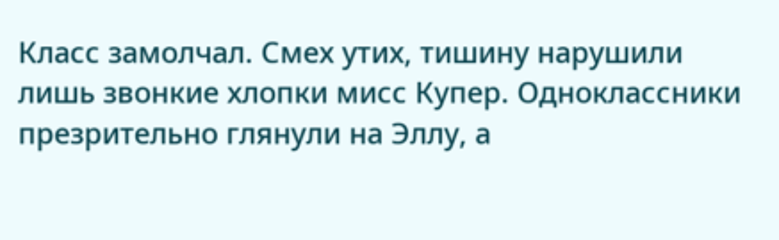Класс замолчал. Смех утих, тишину нарушили лишь звонкие хлопки мисс Купер. Одноклассники презрительно глянули на Эллу, а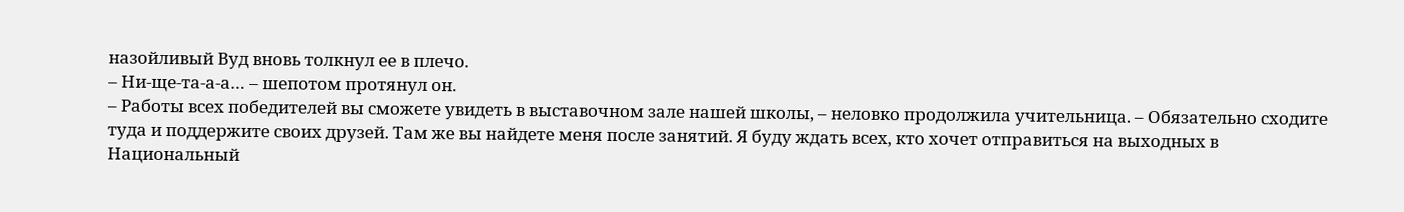назойливый Вуд вновь толкнул ее в плечо.
– Ни-ще-та-а-а… – шепотом протянул он.
– Работы всех победителей вы сможете увидеть в выставочном зале нашей школы, – неловко продолжила учительница. – Обязательно сходите туда и поддержите своих друзей. Там же вы найдете меня после занятий. Я буду ждать всех, кто хочет отправиться на выходных в Национальный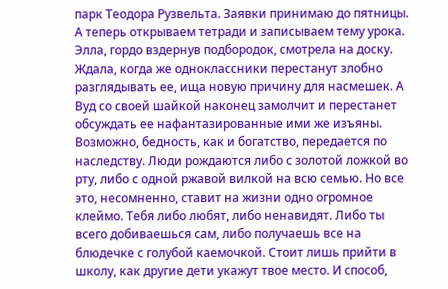парк Теодора Рузвельта. Заявки принимаю до пятницы. А теперь открываем тетради и записываем тему урока.
Элла, гордо вздернув подбородок, смотрела на доску. Ждала, когда же одноклассники перестанут злобно разглядывать ее, ища новую причину для насмешек. А Вуд со своей шайкой наконец замолчит и перестанет обсуждать ее нафантазированные ими же изъяны.
Возможно, бедность, как и богатство, передается по наследству. Люди рождаются либо с золотой ложкой во рту, либо с одной ржавой вилкой на всю семью. Но все это, несомненно, ставит на жизни одно огромное клеймо. Тебя либо любят, либо ненавидят. Либо ты всего добиваешься сам, либо получаешь все на блюдечке с голубой каемочкой. Стоит лишь прийти в школу, как другие дети укажут твое место. И способ,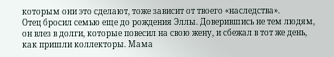которым они это сделают, тоже зависит от твоего «наследства».
Отец бросил семью еще до рождения Эллы. Доверившись не тем людям, он влез в долги, которые повесил на свою жену, и сбежал в тот же день, как пришли коллекторы. Мама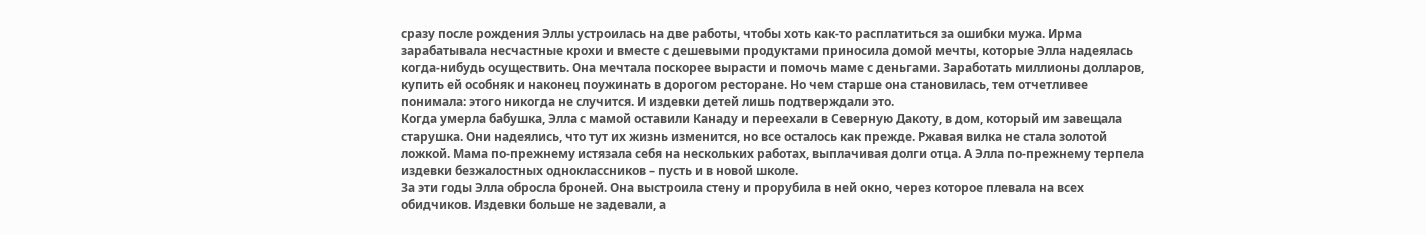сразу после рождения Эллы устроилась на две работы, чтобы хоть как-то расплатиться за ошибки мужа. Ирма зарабатывала несчастные крохи и вместе с дешевыми продуктами приносила домой мечты, которые Элла надеялась когда-нибудь осуществить. Она мечтала поскорее вырасти и помочь маме с деньгами. Заработать миллионы долларов, купить ей особняк и наконец поужинать в дорогом ресторане. Но чем старше она становилась, тем отчетливее понимала: этого никогда не случится. И издевки детей лишь подтверждали это.
Когда умерла бабушка, Элла с мамой оставили Канаду и переехали в Северную Дакоту, в дом, который им завещала старушка. Они надеялись, что тут их жизнь изменится, но все осталось как прежде. Ржавая вилка не стала золотой ложкой. Мама по-прежнему истязала себя на нескольких работах, выплачивая долги отца. А Элла по-прежнему терпела издевки безжалостных одноклассников – пусть и в новой школе.
За эти годы Элла обросла броней. Она выстроила стену и прорубила в ней окно, через которое плевала на всех обидчиков. Издевки больше не задевали, а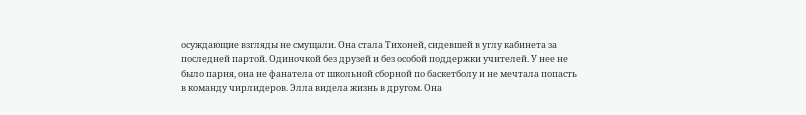осуждающие взгляды не смущали. Она стала Тихоней, сидевшей в углу кабинета за последней партой. Одиночкой без друзей и без особой поддержки учителей. У нее не было парня, она не фанатела от школьной сборной по баскетболу и не мечтала попасть в команду чирлидеров. Элла видела жизнь в другом. Она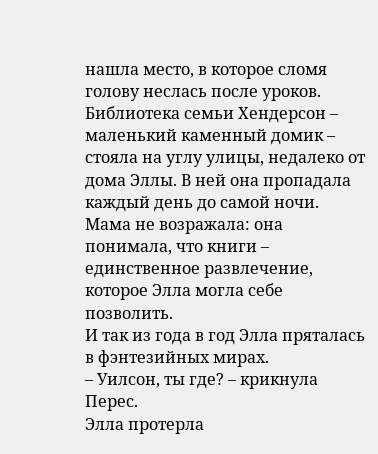нашла место, в которое сломя голову неслась после уроков. Библиотека семьи Хендерсон – маленький каменный домик – стояла на углу улицы, недалеко от дома Эллы. В ней она пропадала каждый день до самой ночи. Мама не возражала: она понимала, что книги – единственное развлечение, которое Элла могла себе позволить.
И так из года в год Элла пряталась в фэнтезийных мирах.
– Уилсон, ты где? – крикнула Перес.
Элла протерла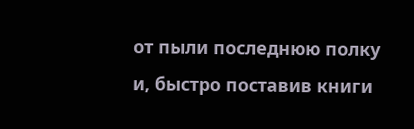от пыли последнюю полку и, быстро поставив книги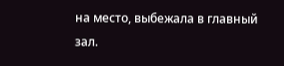на место, выбежала в главный зал.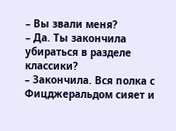– Вы звали меня?
– Да. Ты закончила убираться в разделе классики?
– Закончила. Вся полка с Фицджеральдом сияет и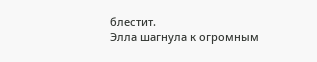блестит.
Элла шагнула к огромным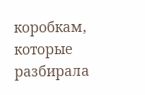коробкам, которые разбирала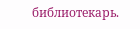библиотекарь.